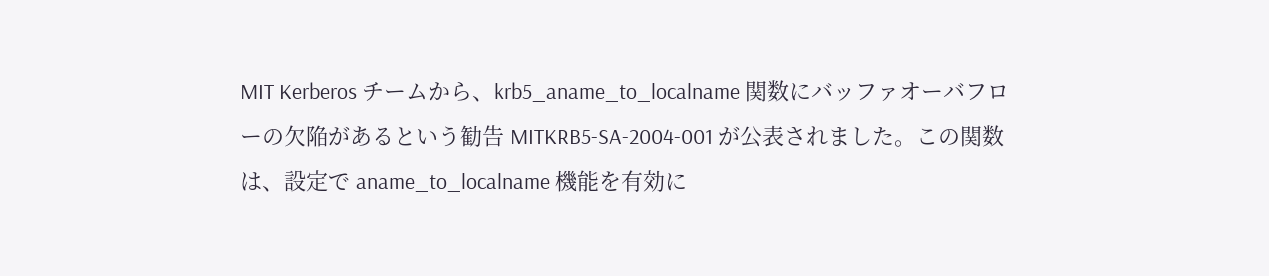MIT Kerberos チームから、krb5_aname_to_localname 関数にバッファオーバフローの欠陥があるという勧告 MITKRB5-SA-2004-001 が公表されました。この関数は、設定で aname_to_localname 機能を有効に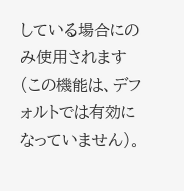している場合にのみ使用されます (この機能は、デフォルトでは有効になっていません)。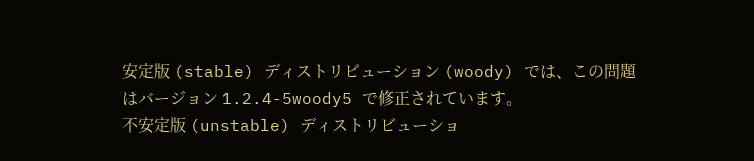安定版 (stable) ディストリビューション (woody) では、この問題はバージョン 1.2.4-5woody5 で修正されています。
不安定版 (unstable) ディストリビューショ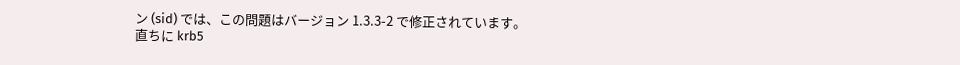ン (sid) では、この問題はバージョン 1.3.3-2 で修正されています。
直ちに krb5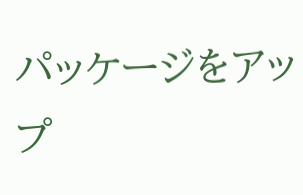パッケージをアップ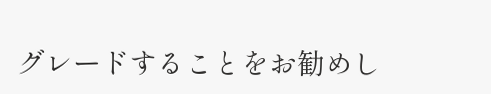グレードすることをお勧めし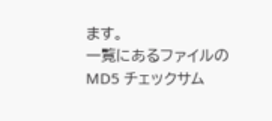ます。
一覧にあるファイルの MD5 チェックサム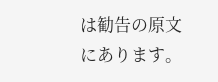は勧告の原文にあります。